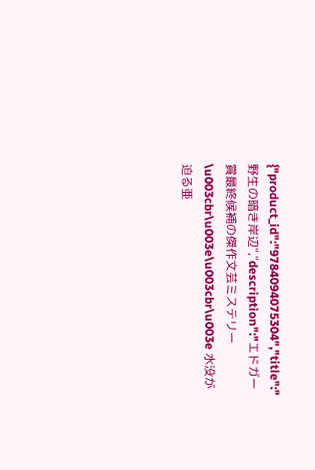{"product_id":"9784094075304","title":"野生の暗き岸辺","description":"エドガー賞最終候補の傑作文芸ミステリー \u003cbr\u003e\u003cbr\u003e 水没が迫る亜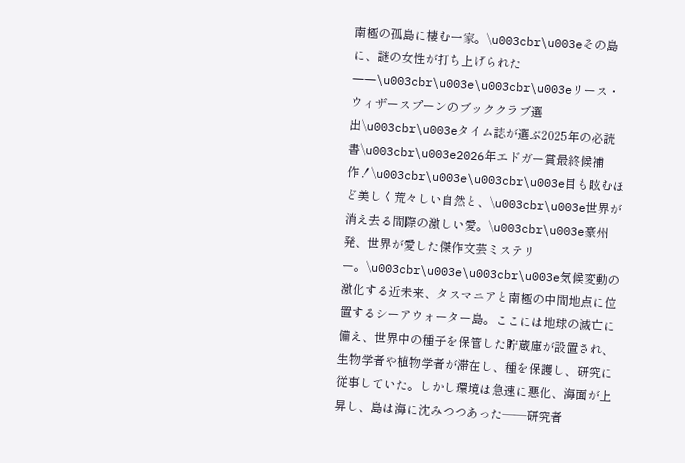南極の孤島に棲む一家。\u003cbr\u003eその島に、謎の女性が打ち上げられた――\u003cbr\u003e\u003cbr\u003eリース・ウィザースプーンのブッククラブ選出\u003cbr\u003eタイム誌が選ぶ2025年の必読書\u003cbr\u003e2026年エドガー賞最終候補作！\u003cbr\u003e\u003cbr\u003e目も眩むほど美しく荒々しい自然と、\u003cbr\u003e世界が消え去る間際の激しい愛。\u003cbr\u003e豪州発、世界が愛した傑作文芸ミステリー。\u003cbr\u003e\u003cbr\u003e気候変動の激化する近未来、タスマニアと南極の中間地点に位置するシーアウォーター島。ここには地球の滅亡に備え、世界中の種子を保管した貯蔵庫が設置され、生物学者や植物学者が滞在し、種を保護し、研究に従事していた。しかし環境は急速に悪化、海面が上昇し、島は海に沈みつつあった――研究者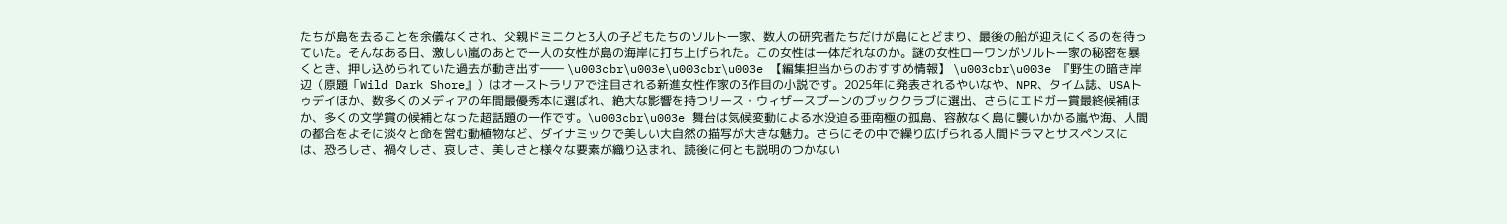たちが島を去ることを余儀なくされ、父親ドミニクと3人の子どもたちのソルト一家、数人の研究者たちだけが島にとどまり、最後の船が迎えにくるのを待っていた。そんなある日、激しい嵐のあとで一人の女性が島の海岸に打ち上げられた。この女性は一体だれなのか。謎の女性ローワンがソルト一家の秘密を暴くとき、押し込められていた過去が動き出す―― \u003cbr\u003e\u003cbr\u003e 【編集担当からのおすすめ情報】 \u003cbr\u003e 『野生の暗き岸辺（原題「Wild Dark Shore』）はオーストラリアで注目される新進女性作家の3作目の小説です。2025年に発表されるやいなや、NPR、タイム誌、USAトゥデイほか、数多くのメディアの年間最優秀本に選ばれ、絶大な影響を持つリース・ウィザースプーンのブッククラブに選出、さらにエドガー賞最終候補ほか、多くの文学賞の候補となった超話題の一作です。\u003cbr\u003e 舞台は気候変動による水没迫る亜南極の孤島、容赦なく島に襲いかかる嵐や海、人間の都合をよそに淡々と命を営む動植物など、ダイナミックで美しい大自然の描写が大きな魅力。さらにその中で繰り広げられる人間ドラマとサスペンスには、恐ろしさ、禍々しさ、哀しさ、美しさと様々な要素が織り込まれ、読後に何とも説明のつかない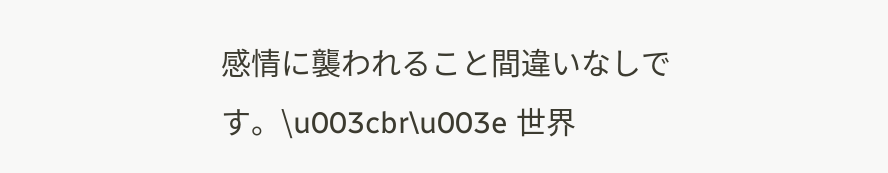感情に襲われること間違いなしです。\u003cbr\u003e 世界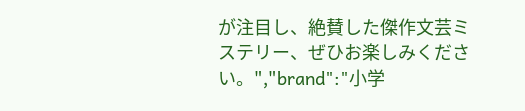が注目し、絶賛した傑作文芸ミステリー、ぜひお楽しみください。","brand":"小学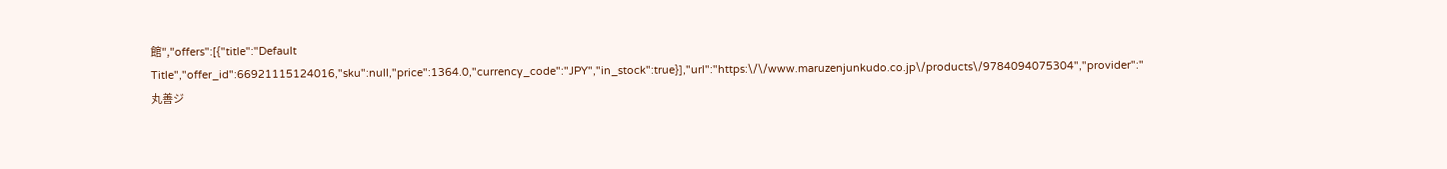館","offers":[{"title":"Default Title","offer_id":66921115124016,"sku":null,"price":1364.0,"currency_code":"JPY","in_stock":true}],"url":"https:\/\/www.maruzenjunkudo.co.jp\/products\/9784094075304","provider":"丸善ジ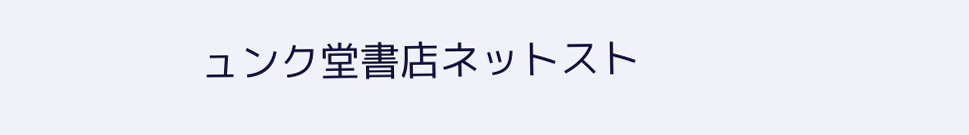ュンク堂書店ネットスト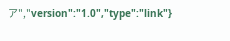ア","version":"1.0","type":"link"}